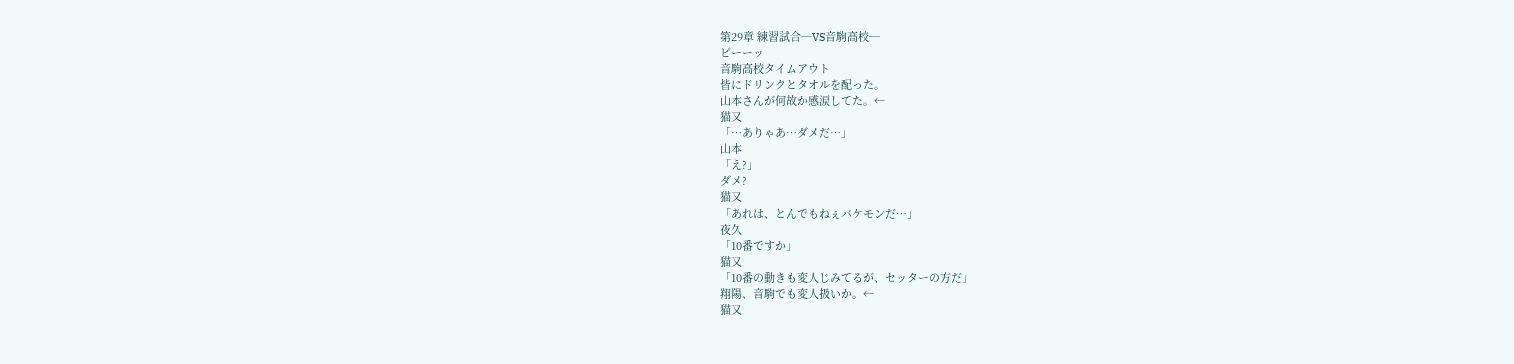第29章 練習試合─VS音駒高校─
ピーーッ
音駒高校タイムアウト
皆にドリンクとタオルを配った。
山本さんが何故か感涙してた。←
猫又
「…ありゃあ…ダメだ…」
山本
「え?」
ダメ?
猫又
「あれは、とんでもねぇバケモンだ…」
夜久
「10番ですか」
猫又
「10番の動きも変人じみてるが、セッターの方だ」
翔陽、音駒でも変人扱いか。←
猫又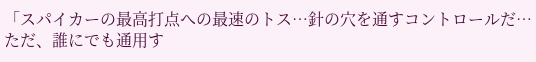「スパイカーの最高打点への最速のトス…針の穴を通すコントロールだ…ただ、誰にでも通用す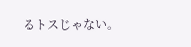るトスじゃない。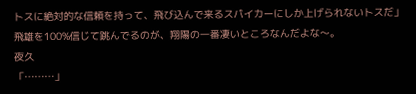トスに絶対的な信頼を持って、飛び込んで来るスパイカーにしか上げられないトスだ」
飛雄を100%信じて跳んでるのが、翔陽の一番凄いところなんだよな〜。
夜久
「………」